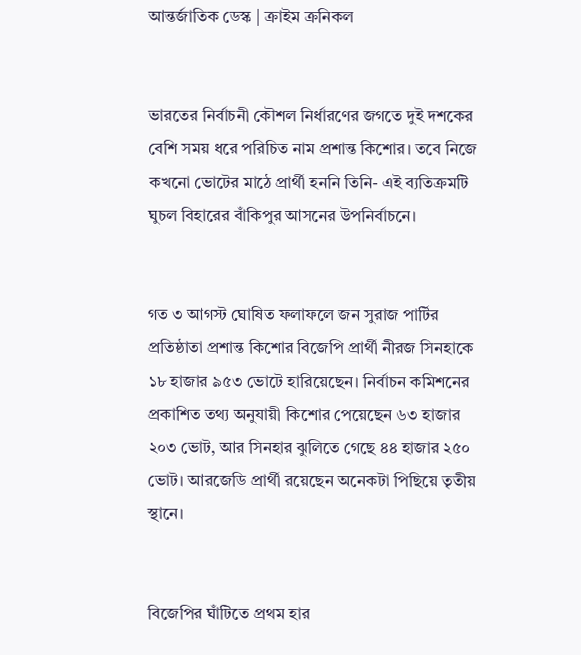আন্তর্জাতিক ডেস্ক | ক্রাইম ক্রনিকল


ভারতের নির্বাচনী কৌশল নির্ধারণের জগতে দুই দশকের বেশি সময় ধরে পরিচিত নাম প্রশান্ত কিশোর। তবে নিজে কখনো ভোটের মাঠে প্রার্থী হননি তিনি- এই ব্যতিক্রমটি ঘুচল বিহারের বাঁকিপুর আসনের উপনির্বাচনে।


গত ৩ আগস্ট ঘোষিত ফলাফলে জন সুরাজ পার্টির প্রতিষ্ঠাতা প্রশান্ত কিশোর বিজেপি প্রার্থী নীরজ সিনহাকে ১৮ হাজার ৯৫৩ ভোটে হারিয়েছেন। নির্বাচন কমিশনের প্রকাশিত তথ্য অনুযায়ী কিশোর পেয়েছেন ৬৩ হাজার ২০৩ ভোট, আর সিনহার ঝুলিতে গেছে ৪৪ হাজার ২৫০ ভোট। আরজেডি প্রার্থী রয়েছেন অনেকটা পিছিয়ে তৃতীয় স্থানে।


বিজেপির ঘাঁটিতে প্রথম হার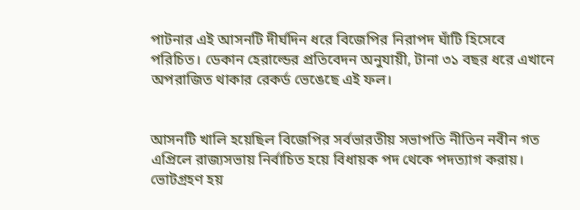পাটনার এই আসনটি দীর্ঘদিন ধরে বিজেপির নিরাপদ ঘাঁটি হিসেবে পরিচিত। ডেকান হেরাল্ডের প্রতিবেদন অনুযায়ী, টানা ৩১ বছর ধরে এখানে অপরাজিত থাকার রেকর্ড ভেঙেছে এই ফল।


আসনটি খালি হয়েছিল বিজেপির সর্বভারতীয় সভাপতি নীতিন নবীন গত এপ্রিলে রাজ্যসভায় নির্বাচিত হয়ে বিধায়ক পদ থেকে পদত্যাগ করায়। ভোটগ্রহণ হয়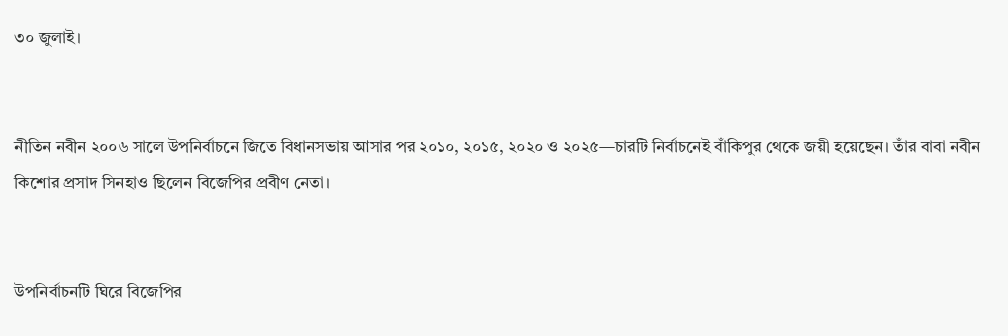৩০ জুলাই।


নীতিন নবীন ২০০৬ সালে উপনির্বাচনে জিতে বিধানসভায় আসার পর ২০১০, ২০১৫, ২০২০ ও ২০২৫—চারটি নির্বাচনেই বাঁকিপুর থেকে জয়ী হয়েছেন। তাঁর বাবা নবীন কিশোর প্রসাদ সিনহাও ছিলেন বিজেপির প্রবীণ নেতা।


উপনির্বাচনটি ঘিরে বিজেপির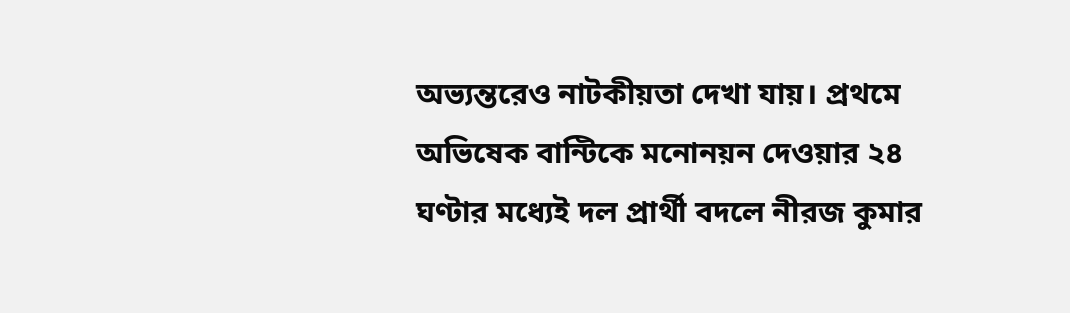অভ্যন্তরেও নাটকীয়তা দেখা যায়। প্রথমে অভিষেক বান্টিকে মনোনয়ন দেওয়ার ২৪ ঘণ্টার মধ্যেই দল প্রার্থী বদলে নীরজ কুমার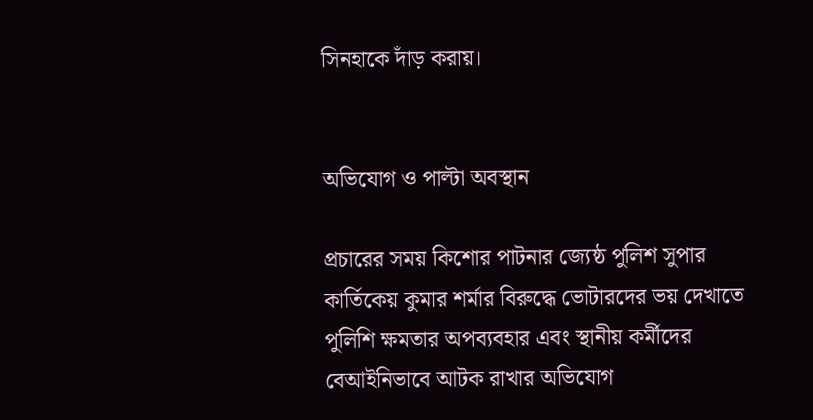সিনহাকে দাঁড় করায়।


অভিযোগ ও পাল্টা অবস্থান

প্রচারের সময় কিশোর পাটনার জ্যেষ্ঠ পুলিশ সুপার কার্তিকেয় কুমার শর্মার বিরুদ্ধে ভোটারদের ভয় দেখাতে পুলিশি ক্ষমতার অপব্যবহার এবং স্থানীয় কর্মীদের বেআইনিভাবে আটক রাখার অভিযোগ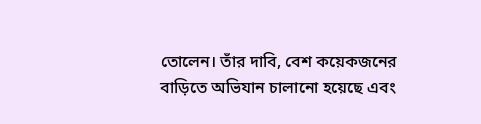তোলেন। তাঁর দাবি, বেশ কয়েকজনের বাড়িতে অভিযান চালানো হয়েছে এবং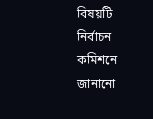বিষয়টি নির্বাচন কমিশনে জানানো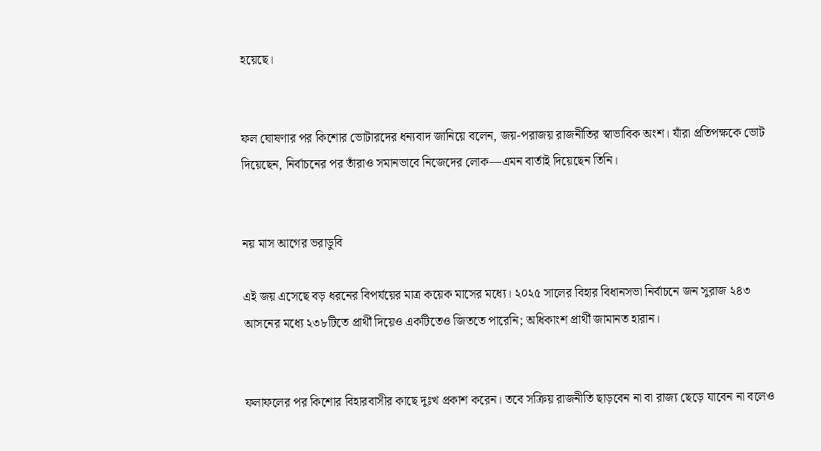হয়েছে।


ফল ঘোষণার পর কিশোর ভোটারদের ধন্যবাদ জানিয়ে বলেন, জয়-পরাজয় রাজনীতির স্বাভাবিক অংশ। যাঁরা প্রতিপক্ষকে ভোট দিয়েছেন, নির্বাচনের পর তাঁরাও সমানভাবে নিজেদের লোক—এমন বার্তাই দিয়েছেন তিনি।


নয় মাস আগের ভরাডুবি

এই জয় এসেছে বড় ধরনের বিপর্যয়ের মাত্র কয়েক মাসের মধ্যে। ২০২৫ সালের বিহার বিধানসভা নির্বাচনে জন সুরাজ ২৪৩ আসনের মধ্যে ২৩৮টিতে প্রার্থী দিয়েও একটিতেও জিততে পারেনি; অধিকাংশ প্রার্থী জামানত হারান।


ফলাফলের পর কিশোর বিহারবাসীর কাছে দুঃখ প্রকাশ করেন। তবে সক্রিয় রাজনীতি ছাড়বেন না বা রাজ্য ছেড়ে যাবেন না বলেও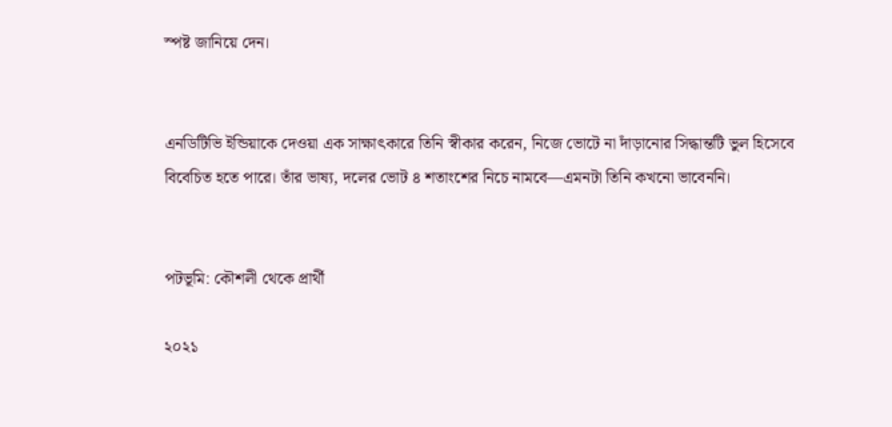স্পষ্ট জানিয়ে দেন।


এনডিটিভি ইন্ডিয়াকে দেওয়া এক সাক্ষাৎকারে তিনি স্বীকার করেন, নিজে ভোটে না দাঁড়ানোর সিদ্ধান্তটি ভুল হিসেবে বিবেচিত হতে পারে। তাঁর ভাষ্য, দলের ভোট ৪ শতাংশের নিচে নামবে—এমনটা তিনি কখনো ভাবেননি।


পটভূমি: কৌশলী থেকে প্রার্থী

২০২১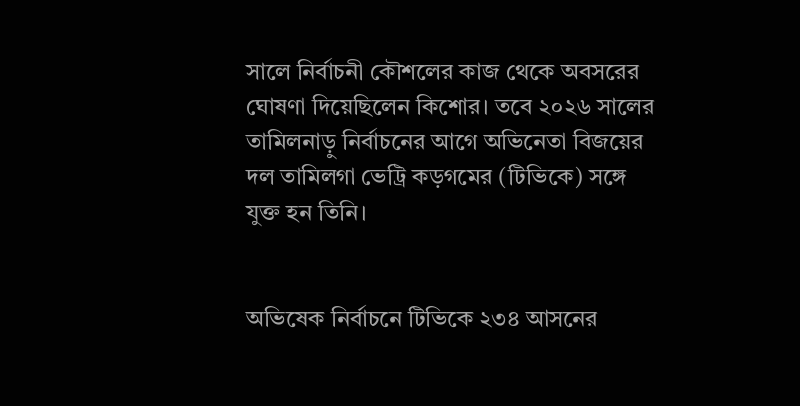সালে নির্বাচনী কৌশলের কাজ থেকে অবসরের ঘোষণা দিয়েছিলেন কিশোর। তবে ২০২৬ সালের তামিলনাড়ু নির্বাচনের আগে অভিনেতা বিজয়ের দল তামিলগা ভেট্রি কড়গমের (টিভিকে) সঙ্গে যুক্ত হন তিনি।


অভিষেক নির্বাচনে টিভিকে ২৩৪ আসনের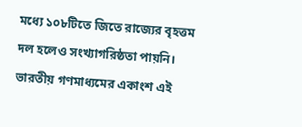মধ্যে ১০৮টিতে জিতে রাজ্যের বৃহত্তম দল হলেও সংখ্যাগরিষ্ঠতা পায়নি। ভারতীয় গণমাধ্যমের একাংশ এই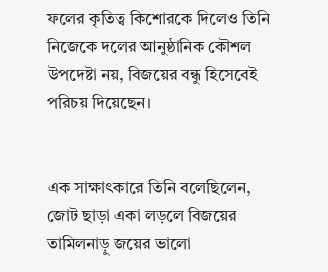ফলের কৃতিত্ব কিশোরকে দিলেও তিনি নিজেকে দলের আনুষ্ঠানিক কৌশল উপদেষ্টা নয়, বিজয়ের বন্ধু হিসেবেই পরিচয় দিয়েছেন।


এক সাক্ষাৎকারে তিনি বলেছিলেন, জোট ছাড়া একা লড়লে বিজয়ের তামিলনাড়ু জয়ের ভালো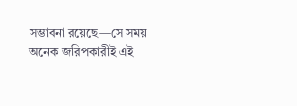সম্ভাবনা রয়েছে—সে সময় অনেক জরিপকারীই এই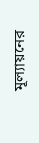মূল্যায়নের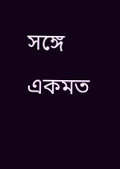সঙ্গে একমত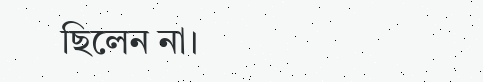ছিলেন না।